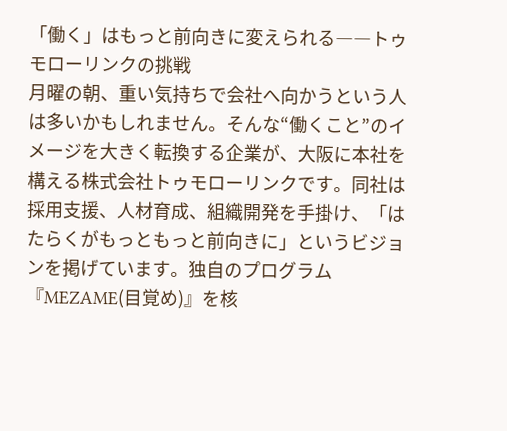「働く」はもっと前向きに変えられる――トゥモローリンクの挑戦
月曜の朝、重い気持ちで会社へ向かうという人は多いかもしれません。そんな“働くこと”のイメージを大きく転換する企業が、大阪に本社を構える株式会社トゥモローリンクです。同社は採用支援、人材育成、組織開発を手掛け、「はたらくがもっともっと前向きに」というビジョンを掲げています。独自のプログラム『MEZAME(目覚め)』を核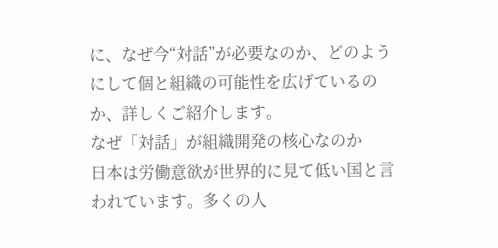に、なぜ今“対話”が必要なのか、どのようにして個と組織の可能性を広げているのか、詳しくご紹介します。
なぜ「対話」が組織開発の核心なのか
日本は労働意欲が世界的に見て低い国と言われています。多くの人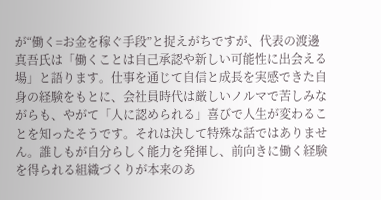が“働く=お金を稼ぐ手段”と捉えがちですが、代表の渡邊真吾氏は「働くことは自己承認や新しい可能性に出会える場」と語ります。仕事を通じて自信と成長を実感できた自身の経験をもとに、会社員時代は厳しいノルマで苦しみながらも、やがて「人に認められる」喜びで人生が変わることを知ったそうです。それは決して特殊な話ではありません。誰しもが自分らしく能力を発揮し、前向きに働く経験を得られる組織づくりが本来のあ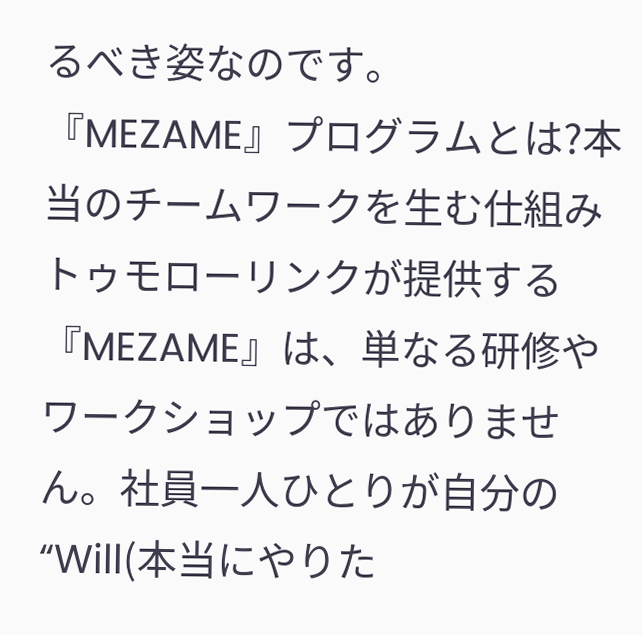るべき姿なのです。
『MEZAME』プログラムとは?本当のチームワークを生む仕組み
トゥモローリンクが提供する『MEZAME』は、単なる研修やワークショップではありません。社員一人ひとりが自分の“Will(本当にやりた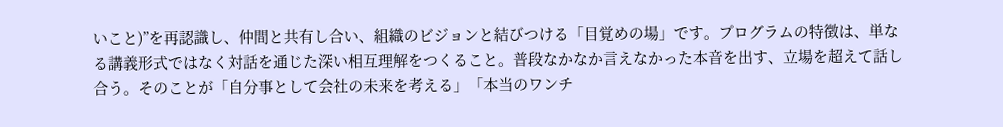いこと)”を再認識し、仲間と共有し合い、組織のビジョンと結びつける「目覚めの場」です。プログラムの特徴は、単なる講義形式ではなく対話を通じた深い相互理解をつくること。普段なかなか言えなかった本音を出す、立場を超えて話し合う。そのことが「自分事として会社の未来を考える」「本当のワンチ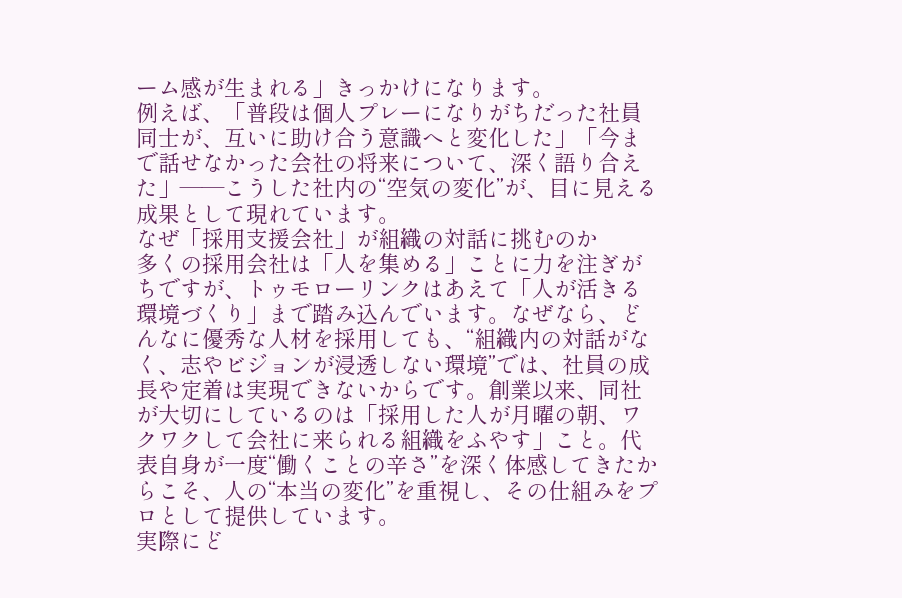ーム感が生まれる」きっかけになります。
例えば、「普段は個人プレーになりがちだった社員同士が、互いに助け合う意識へと変化した」「今まで話せなかった会社の将来について、深く語り合えた」——こうした社内の“空気の変化”が、目に見える成果として現れています。
なぜ「採用支援会社」が組織の対話に挑むのか
多くの採用会社は「人を集める」ことに力を注ぎがちですが、トゥモローリンクはあえて「人が活きる環境づくり」まで踏み込んでいます。なぜなら、どんなに優秀な人材を採用しても、“組織内の対話がなく、志やビジョンが浸透しない環境”では、社員の成長や定着は実現できないからです。創業以来、同社が大切にしているのは「採用した人が月曜の朝、ワクワクして会社に来られる組織をふやす」こと。代表自身が一度“働くことの辛さ”を深く体感してきたからこそ、人の“本当の変化”を重視し、その仕組みをプロとして提供しています。
実際にど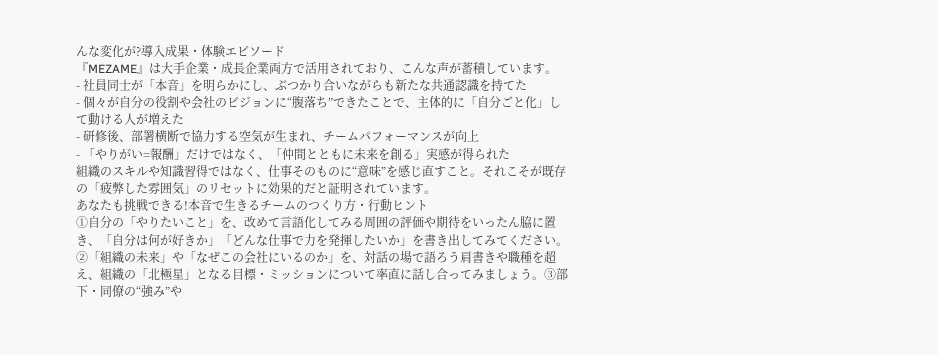んな変化が?導入成果・体験エピソード
『MEZAME』は大手企業・成長企業両方で活用されており、こんな声が蓄積しています。
- 社員同士が「本音」を明らかにし、ぶつかり合いながらも新たな共通認識を持てた
- 個々が自分の役割や会社のビジョンに“腹落ち”できたことで、主体的に「自分ごと化」して動ける人が増えた
- 研修後、部署横断で協力する空気が生まれ、チームパフォーマンスが向上
- 「やりがい=報酬」だけではなく、「仲間とともに未来を創る」実感が得られた
組織のスキルや知識習得ではなく、仕事そのものに“意味”を感じ直すこと。それこそが既存の「疲弊した雰囲気」のリセットに効果的だと証明されています。
あなたも挑戦できる!本音で生きるチームのつくり方・行動ヒント
①自分の「やりたいこと」を、改めて言語化してみる周囲の評価や期待をいったん脇に置き、「自分は何が好きか」「どんな仕事で力を発揮したいか」を書き出してみてください。②「組織の未来」や「なぜこの会社にいるのか」を、対話の場で語ろう肩書きや職種を超え、組織の「北極星」となる目標・ミッションについて率直に話し合ってみましょう。③部下・同僚の“強み”や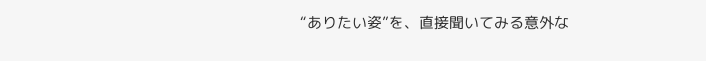“ありたい姿”を、直接聞いてみる意外な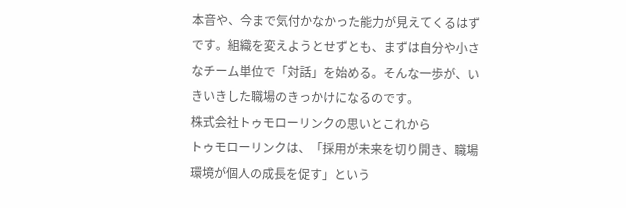本音や、今まで気付かなかった能力が見えてくるはずです。組織を変えようとせずとも、まずは自分や小さなチーム単位で「対話」を始める。そんな一歩が、いきいきした職場のきっかけになるのです。
株式会社トゥモローリンクの思いとこれから
トゥモローリンクは、「採用が未来を切り開き、職場環境が個人の成長を促す」という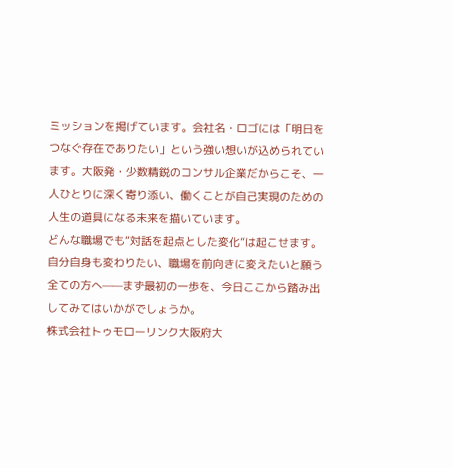ミッションを掲げています。会社名・ロゴには「明日をつなぐ存在でありたい」という強い想いが込められています。大阪発・少数精鋭のコンサル企業だからこそ、一人ひとりに深く寄り添い、働くことが自己実現のための人生の道具になる未来を描いています。
どんな職場でも“対話を起点とした変化”は起こせます。自分自身も変わりたい、職場を前向きに変えたいと願う全ての方へ——まず最初の一歩を、今日ここから踏み出してみてはいかがでしょうか。
株式会社トゥモローリンク大阪府大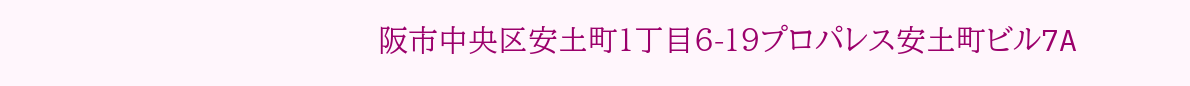阪市中央区安土町1丁目6-19プロパレス安土町ビル7A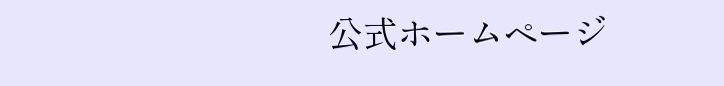公式ホームページ